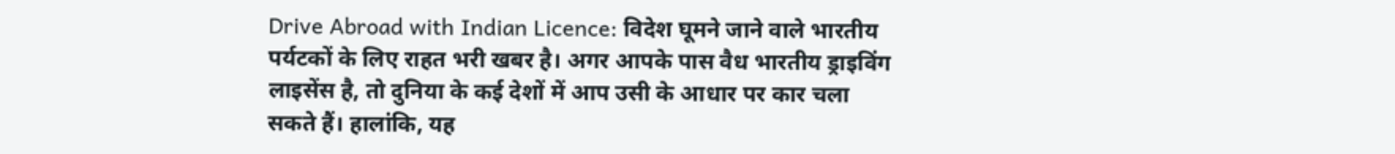Drive Abroad with Indian Licence: विदेश घूमने जाने वाले भारतीय पर्यटकों के लिए राहत भरी खबर है। अगर आपके पास वैध भारतीय ड्राइविंग लाइसेंस है, तो दुनिया के कई देशों में आप उसी के आधार पर कार चला सकते हैं। हालांकि, यह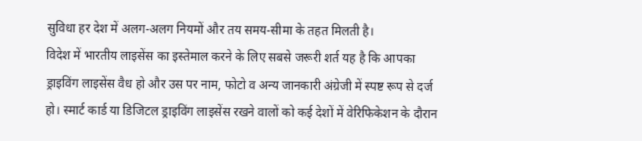सुविधा हर देश में अलग-अलग नियमों और तय समय-सीमा के तहत मिलती है।
विदेश में भारतीय लाइसेंस का इस्तेमाल करने के लिए सबसे जरूरी शर्त यह है कि आपका ड्राइविंग लाइसेंस वैध हो और उस पर नाम, फोटो व अन्य जानकारी अंग्रेजी में स्पष्ट रूप से दर्ज हो। स्मार्ट कार्ड या डिजिटल ड्राइविंग लाइसेंस रखने वालों को कई देशों में वेरिफिकेशन के दौरान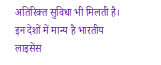अतिरिक्त सुविधा भी मिलती है।
इन देशों में मान्य है भारतीय लाइसेंस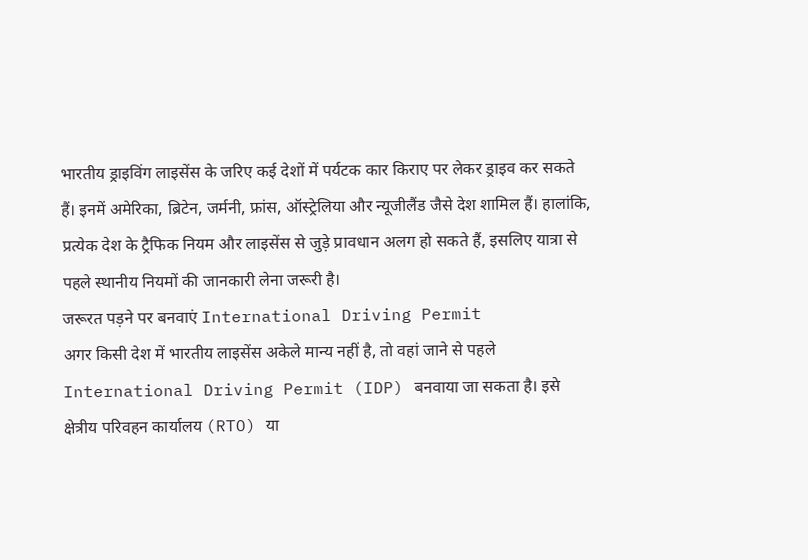भारतीय ड्राइविंग लाइसेंस के जरिए कई देशों में पर्यटक कार किराए पर लेकर ड्राइव कर सकते हैं। इनमें अमेरिका, ब्रिटेन, जर्मनी, फ्रांस, ऑस्ट्रेलिया और न्यूजीलैंड जैसे देश शामिल हैं। हालांकि, प्रत्येक देश के ट्रैफिक नियम और लाइसेंस से जुड़े प्रावधान अलग हो सकते हैं, इसलिए यात्रा से पहले स्थानीय नियमों की जानकारी लेना जरूरी है।
जरूरत पड़ने पर बनवाएं International Driving Permit
अगर किसी देश में भारतीय लाइसेंस अकेले मान्य नहीं है, तो वहां जाने से पहले International Driving Permit (IDP) बनवाया जा सकता है। इसे क्षेत्रीय परिवहन कार्यालय (RTO) या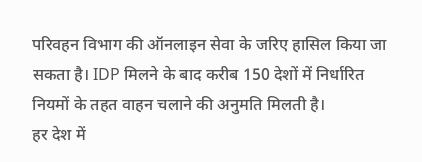परिवहन विभाग की ऑनलाइन सेवा के जरिए हासिल किया जा सकता है। IDP मिलने के बाद करीब 150 देशों में निर्धारित नियमों के तहत वाहन चलाने की अनुमति मिलती है।
हर देश में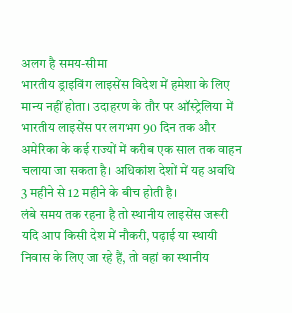अलग है समय-सीमा
भारतीय ड्राइविंग लाइसेंस विदेश में हमेशा के लिए मान्य नहीं होता। उदाहरण के तौर पर ऑस्ट्रेलिया में भारतीय लाइसेंस पर लगभग 90 दिन तक और अमेरिका के कई राज्यों में करीब एक साल तक वाहन चलाया जा सकता है। अधिकांश देशों में यह अवधि 3 महीने से 12 महीने के बीच होती है।
लंबे समय तक रहना है तो स्थानीय लाइसेंस जरूरी
यदि आप किसी देश में नौकरी, पढ़ाई या स्थायी निवास के लिए जा रहे हैं, तो वहां का स्थानीय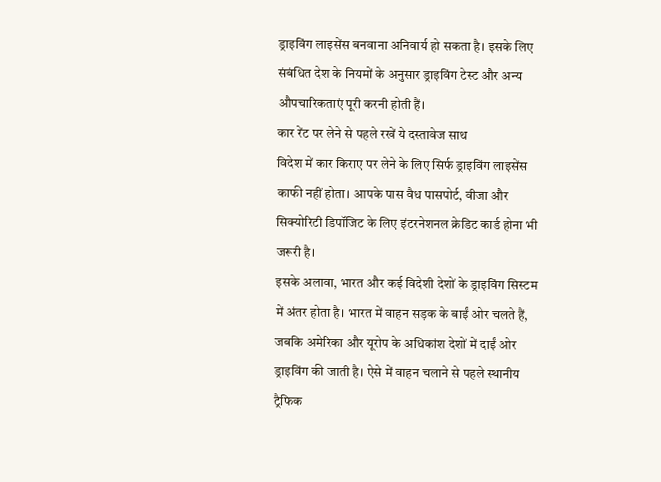ड्राइविंग लाइसेंस बनवाना अनिवार्य हो सकता है। इसके लिए संबंधित देश के नियमों के अनुसार ड्राइविंग टेस्ट और अन्य औपचारिकताएं पूरी करनी होती हैं।
कार रेंट पर लेने से पहले रखें ये दस्तावेज साथ
विदेश में कार किराए पर लेने के लिए सिर्फ ड्राइविंग लाइसेंस काफी नहीं होता। आपके पास वैध पासपोर्ट, वीजा और सिक्योरिटी डिपॉजिट के लिए इंटरनेशनल क्रेडिट कार्ड होना भी जरूरी है।
इसके अलावा, भारत और कई विदेशी देशों के ड्राइविंग सिस्टम में अंतर होता है। भारत में वाहन सड़क के बाईं ओर चलते हैं, जबकि अमेरिका और यूरोप के अधिकांश देशों में दाईं ओर ड्राइविंग की जाती है। ऐसे में वाहन चलाने से पहले स्थानीय ट्रैफिक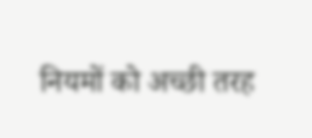नियमों को अच्छी तरह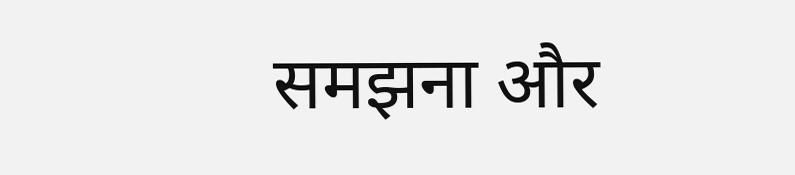समझना और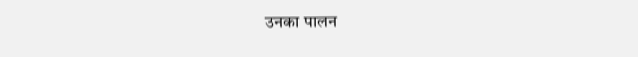उनका पालन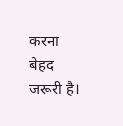करना बेहद जरूरी है।